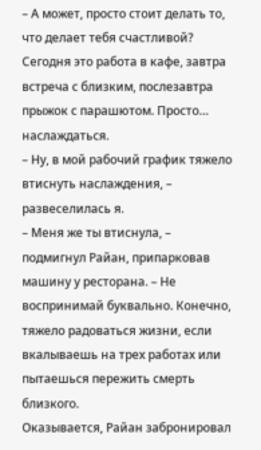– А может, просто стоит делать то, что делает тебя счастливой? Сегодня это работа в кафе, завтра встреча с близким, послезавтра прыжок с парашютом. Просто… наслаждаться.
– Ну, в мой рабочий график тяжело втиснуть наслаждения, – развеселилась я.
– Меня же ты втиснула, – подмигнул Райан, припарковав машину у ресторана. – Не воспринимай буквально. Конечно, тяжело радоваться жизни, если вкалываешь на трех работах или пытаешься пережить смерть близкого.
Оказывается, Райан забронировал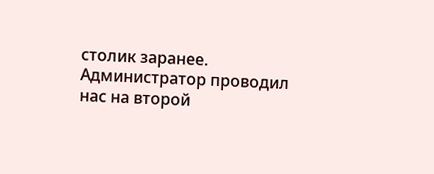столик заранее. Администратор проводил нас на второй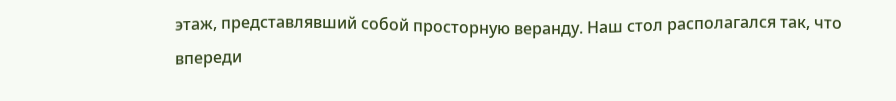этаж, представлявший собой просторную веранду. Наш стол располагался так, что впереди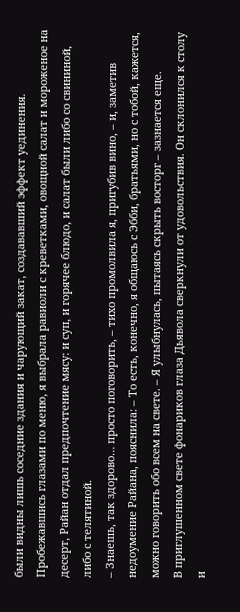были видны лишь соседние здания и чарующий закат, создававший эффект уединения. Пробежавшись глазами по меню, я выбрала равиоли с креветками, овощной салат и мороженое на десерт, Райан отдал предпочтение мясу: и суп, и горячее блюдо, и салат были либо со свининой, либо с телятиной.
– Знаешь, так здорово… просто поговорить, – тихо промолвила я, пригубив вино, – и, заметив недоумение Райана, пояснила: – То есть, конечно, я общаюсь с Эбби, братьями, но с тобой, кажется, можно говорить обо всем на свете. – Я улыбнулась, пытаясь скрыть восторг – зазнается еще.
В приглушенном свете фонариков глаза Дьявола сверкнули от удовольствия. Он склонился к столу и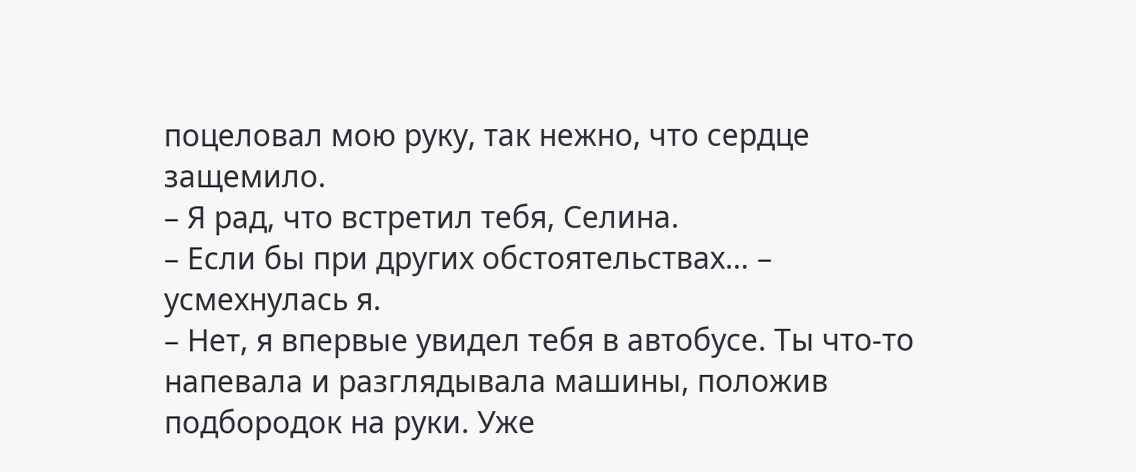поцеловал мою руку, так нежно, что сердце защемило.
– Я рад, что встретил тебя, Селина.
– Если бы при других обстоятельствах… – усмехнулась я.
– Нет, я впервые увидел тебя в автобусе. Ты что‐то напевала и разглядывала машины, положив подбородок на руки. Уже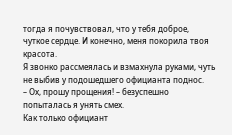тогда я почувствовал, что у тебя доброе, чуткое сердце. И конечно, меня покорила твоя красота.
Я звонко рассмеялась и взмахнула руками, чуть не выбив у подошедшего официанта поднос.
– Ох, прошу прощения! – безуспешно попыталась я унять смех.
Как только официант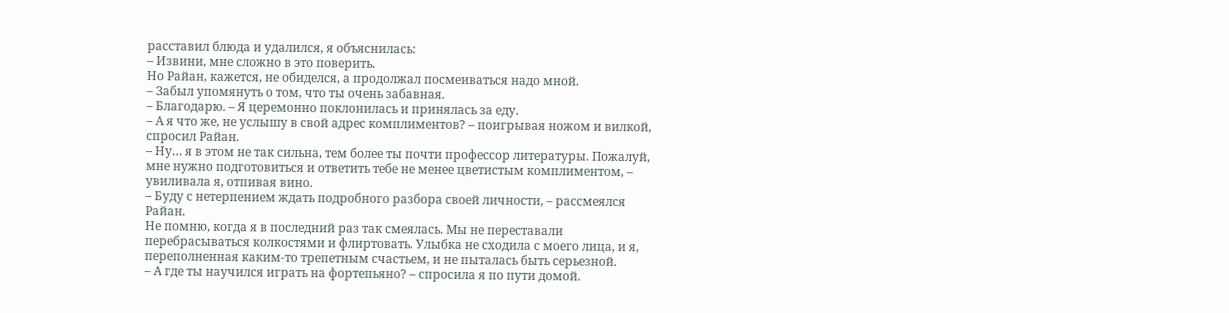расставил блюда и удалился, я объяснилась:
– Извини, мне сложно в это поверить.
Но Райан, кажется, не обиделся, а продолжал посмеиваться надо мной.
– Забыл упомянуть о том, что ты очень забавная.
– Благодарю. – Я церемонно поклонилась и принялась за еду.
– А я что же, не услышу в свой адрес комплиментов? – поигрывая ножом и вилкой, спросил Райан.
– Ну… я в этом не так сильна, тем более ты почти профессор литературы. Пожалуй, мне нужно подготовиться и ответить тебе не менее цветистым комплиментом, – увиливала я, отпивая вино.
– Буду с нетерпением ждать подробного разбора своей личности, – рассмеялся Райан.
Не помню, когда я в последний раз так смеялась. Мы не переставали перебрасываться колкостями и флиртовать. Улыбка не сходила с моего лица, и я, переполненная каким‐то трепетным счастьем, и не пыталась быть серьезной.
– А где ты научился играть на фортепьяно? – спросила я по пути домой.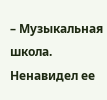– Музыкальная школа. Ненавидел ее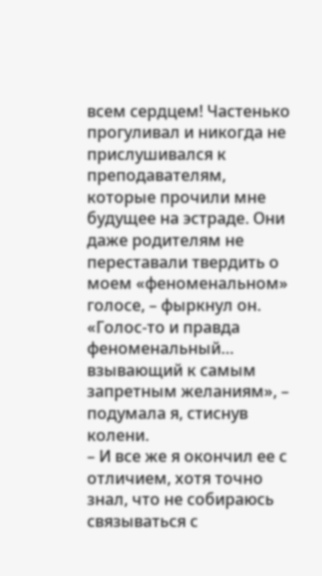всем сердцем! Частенько прогуливал и никогда не прислушивался к преподавателям, которые прочили мне будущее на эстраде. Они даже родителям не переставали твердить о моем «феноменальном» голосе, – фыркнул он.
«Голос‐то и правда феноменальный… взывающий к самым запретным желаниям», – подумала я, стиснув колени.
– И все же я окончил ее с отличием, хотя точно знал, что не собираюсь связываться с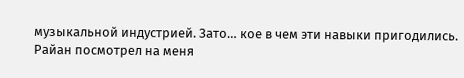музыкальной индустрией. Зато… кое в чем эти навыки пригодились.
Райан посмотрел на меня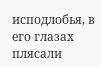исподлобья, в его глазах плясали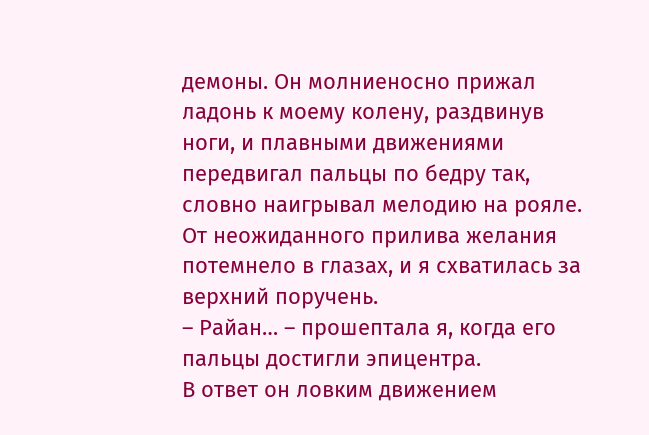демоны. Он молниеносно прижал ладонь к моему колену, раздвинув ноги, и плавными движениями передвигал пальцы по бедру так, словно наигрывал мелодию на рояле. От неожиданного прилива желания потемнело в глазах, и я схватилась за верхний поручень.
– Райан… – прошептала я, когда его пальцы достигли эпицентра.
В ответ он ловким движением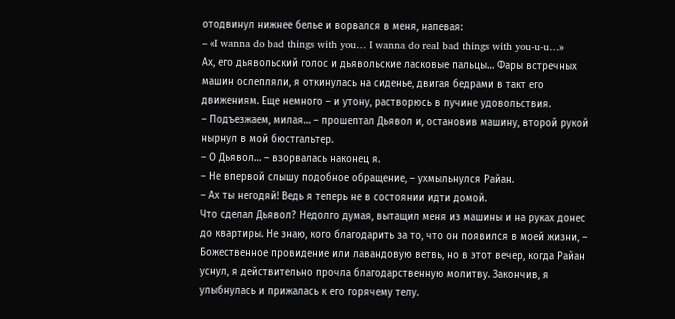отодвинул нижнее белье и ворвался в меня, напевая:
– «I wanna do bad things with you… I wanna do real bad things with you-u-u…»
Ах, его дьявольский голос и дьявольские ласковые пальцы… Фары встречных машин ослепляли, я откинулась на сиденье, двигая бедрами в такт его движениям. Еще немного – и утону, растворюсь в пучине удовольствия.
– Подъезжаем, милая… – прошептал Дьявол и, остановив машину, второй рукой нырнул в мой бюстгальтер.
– О Дьявол… – взорвалась наконец я.
– Не впервой слышу подобное обращение, – ухмыльнулся Райан.
– Ах ты негодяй! Ведь я теперь не в состоянии идти домой.
Что сделал Дьявол? Недолго думая, вытащил меня из машины и на руках донес до квартиры. Не знаю, кого благодарить за то, что он появился в моей жизни, – Божественное провидение или лавандовую ветвь, но в этот вечер, когда Райан уснул, я действительно прочла благодарственную молитву. Закончив, я улыбнулась и прижалась к его горячему телу.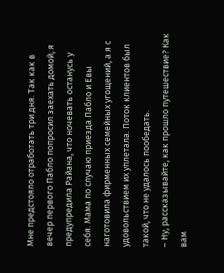Мне предстояло отработать три дня. Так как в вечер первого Пабло попросил заехать домой, я предупредила Райана, что ночевать останусь у себя. Мама по случаю приезда Пабло и Евы наготовила фирменных семейных угощений, а я с удовольствием их уплетала. Поток клиентов был такой, что не удалось пообедать.
– Ну, рассказывайте, как прошло путешествие? Как вам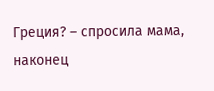Греция? – спросила мама, наконец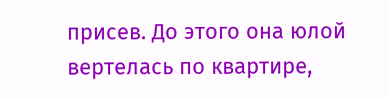присев. До этого она юлой вертелась по квартире,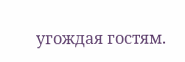угождая гостям.